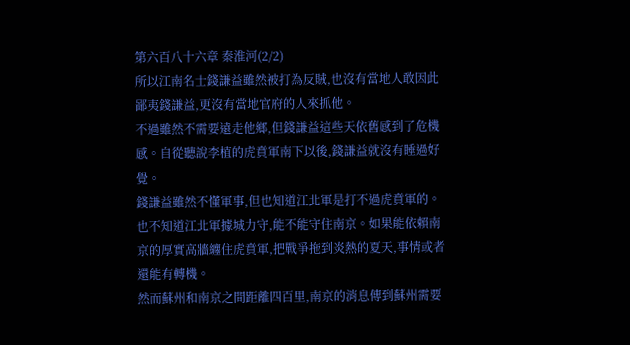第六百八十六章 秦淮河(2/2)
所以江南名士錢謙益雖然被打為反賊,也沒有當地人敢因此鄙夷錢謙益,更沒有當地官府的人來抓他。
不過雖然不需要遠走他鄉,但錢謙益這些天依舊感到了危機感。自從聽說李植的虎賁軍南下以後,錢謙益就沒有睡過好覺。
錢謙益雖然不懂軍事,但也知道江北軍是打不過虎賁軍的。
也不知道江北軍據城力守,能不能守住南京。如果能依賴南京的厚實高牆纏住虎賁軍,把戰爭拖到炎熱的夏天,事情或者還能有轉機。
然而蘇州和南京之間距離四百里,南京的消息傳到蘇州需要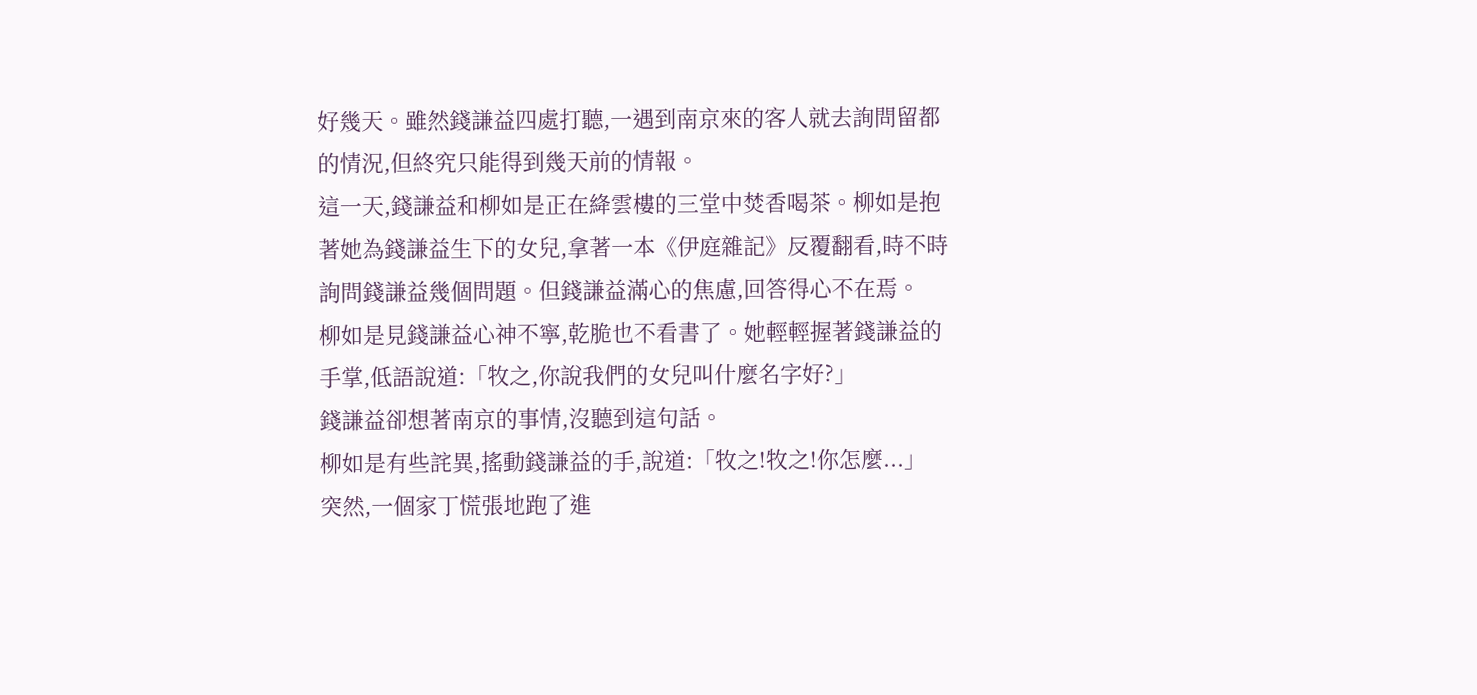好幾天。雖然錢謙益四處打聽,一遇到南京來的客人就去詢問留都的情況,但終究只能得到幾天前的情報。
這一天,錢謙益和柳如是正在絳雲樓的三堂中焚香喝茶。柳如是抱著她為錢謙益生下的女兒,拿著一本《伊庭雜記》反覆翻看,時不時詢問錢謙益幾個問題。但錢謙益滿心的焦慮,回答得心不在焉。
柳如是見錢謙益心神不寧,乾脆也不看書了。她輕輕握著錢謙益的手掌,低語說道:「牧之,你說我們的女兒叫什麼名字好?」
錢謙益卻想著南京的事情,沒聽到這句話。
柳如是有些詫異,搖動錢謙益的手,說道:「牧之!牧之!你怎麼...」
突然,一個家丁慌張地跑了進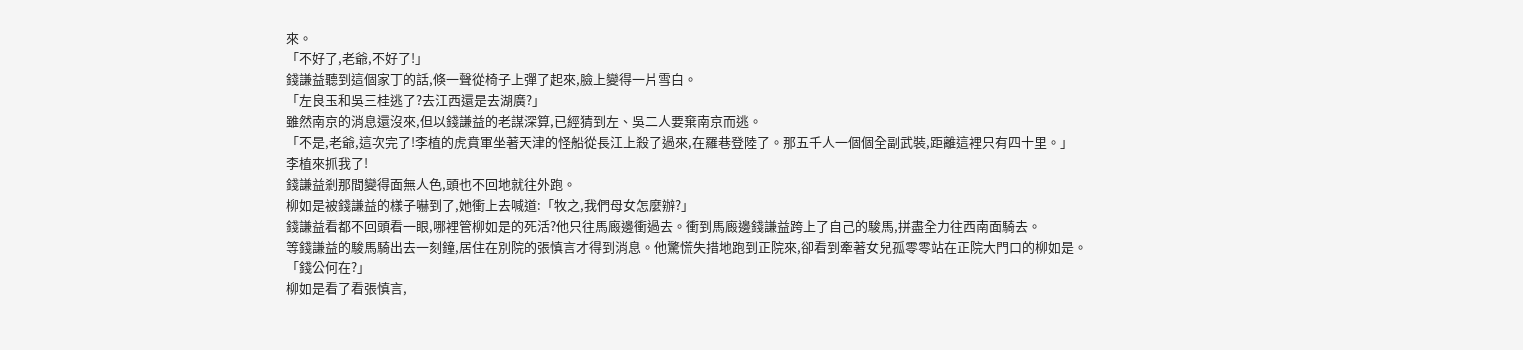來。
「不好了,老爺,不好了!」
錢謙益聽到這個家丁的話,倏一聲從椅子上彈了起來,臉上變得一片雪白。
「左良玉和吳三桂逃了?去江西還是去湖廣?」
雖然南京的消息還沒來,但以錢謙益的老謀深算,已經猜到左、吳二人要棄南京而逃。
「不是,老爺,這次完了!李植的虎賁軍坐著天津的怪船從長江上殺了過來,在羅巷登陸了。那五千人一個個全副武裝,距離這裡只有四十里。」
李植來抓我了!
錢謙益剎那間變得面無人色,頭也不回地就往外跑。
柳如是被錢謙益的樣子嚇到了,她衝上去喊道:「牧之,我們母女怎麼辦?」
錢謙益看都不回頭看一眼,哪裡管柳如是的死活?他只往馬廄邊衝過去。衝到馬廄邊錢謙益跨上了自己的駿馬,拼盡全力往西南面騎去。
等錢謙益的駿馬騎出去一刻鐘,居住在別院的張慎言才得到消息。他驚慌失措地跑到正院來,卻看到牽著女兒孤零零站在正院大門口的柳如是。
「錢公何在?」
柳如是看了看張慎言,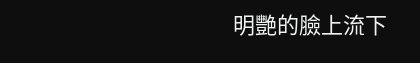明艷的臉上流下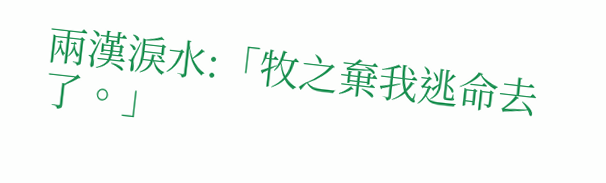兩漢淚水:「牧之棄我逃命去了。」